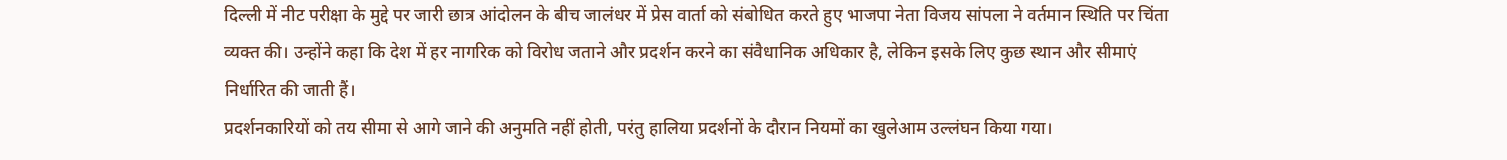दिल्ली में नीट परीक्षा के मुद्दे पर जारी छात्र आंदोलन के बीच जालंधर में प्रेस वार्ता को संबोधित करते हुए भाजपा नेता विजय सांपला ने वर्तमान स्थिति पर चिंता व्यक्त की। उन्होंने कहा कि देश में हर नागरिक को विरोध जताने और प्रदर्शन करने का संवैधानिक अधिकार है, लेकिन इसके लिए कुछ स्थान और सीमाएं निर्धारित की जाती हैं।
प्रदर्शनकारियों को तय सीमा से आगे जाने की अनुमति नहीं होती, परंतु हालिया प्रदर्शनों के दौरान नियमों का खुलेआम उल्लंघन किया गया।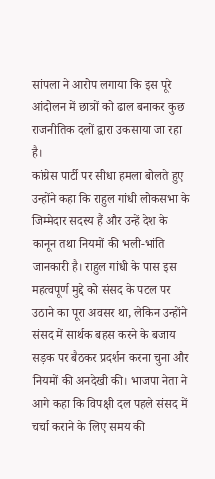सांपला ने आरोप लगाया कि इस पूरे आंदोलन में छात्रों को ढाल बनाकर कुछ राजनीतिक दलों द्वारा उकसाया जा रहा है।
कांग्रेस पार्टी पर सीधा हमला बोलते हुए उन्होंने कहा कि राहुल गांधी लोकसभा के जिम्मेदार सदस्य हैं और उन्हें देश के कानून तथा नियमों की भली-भांति जानकारी है। राहुल गांधी के पास इस महत्वपूर्ण मुद्दे को संसद के पटल पर उठाने का पूरा अवसर था, लेकिन उन्होंने संसद में सार्थक बहस करने के बजाय सड़क पर बैठकर प्रदर्शन करना चुना और नियमों की अनदेखी की। भाजपा नेता ने आगे कहा कि विपक्षी दल पहले संसद में चर्चा कराने के लिए समय की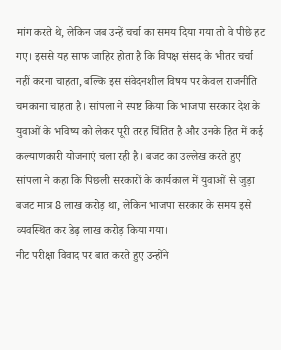मांग करते थे, लेकिन जब उन्हें चर्चा का समय दिया गया तो वे पीछे हट गए। इससे यह साफ जाहिर होता है कि विपक्ष संसद के भीतर चर्चा नहीं करना चाहता, बल्कि इस संवेदनशील विषय पर केवल राजनीति चमकाना चाहता है। सांपला ने स्पष्ट किया कि भाजपा सरकार देश के युवाओं के भविष्य को लेकर पूरी तरह चिंतित है और उनके हित में कई कल्याणकारी योजनाएं चला रही है। बजट का उल्लेख करते हुए सांपला ने कहा कि पिछली सरकारों के कार्यकाल में युवाओं से जुड़ा बजट मात्र 8 लाख करोड़ था, लेकिन भाजपा सरकार के समय इसे व्यवस्थित कर डेढ़ लाख करोड़ किया गया।
नीट परीक्षा विवाद पर बात करते हुए उन्होंने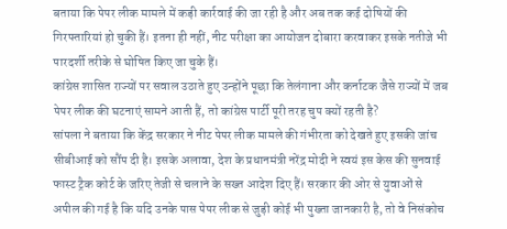बताया कि पेपर लीक मामले में कड़ी कार्रवाई की जा रही है और अब तक कई दोषियों की गिरफ्तारियां हो चुकी हैं। इतना ही नहीं, नीट परीक्षा का आयोजन दोबारा करवाकर इसके नतीजे भी पारदर्शी तरीके से घोषित किए जा चुके हैं।
कांग्रेस शासित राज्यों पर सवाल उठाते हुए उन्होंने पूछा कि तेलंगाना और कर्नाटक जैसे राज्यों में जब पेपर लीक की घटनाएं सामने आती हैं, तो कांग्रेस पार्टी पूरी तरह चुप क्यों रहती है?
सांपला ने बताया कि केंद्र सरकार ने नीट पेपर लीक मामले की गंभीरता को देखते हुए इसकी जांच सीबीआई को सौंप दी है। इसके अलावा, देश के प्रधानमंत्री नरेंद्र मोदी ने स्वयं इस केस की सुनवाई फास्ट ट्रैक कोर्ट के जरिए तेजी से चलाने के सख्त आदेश दिए हैं। सरकार की ओर से युवाओं से अपील की गई है कि यदि उनके पास पेपर लीक से जुड़ी कोई भी पुख्ता जानकारी है, तो वे निसंकोच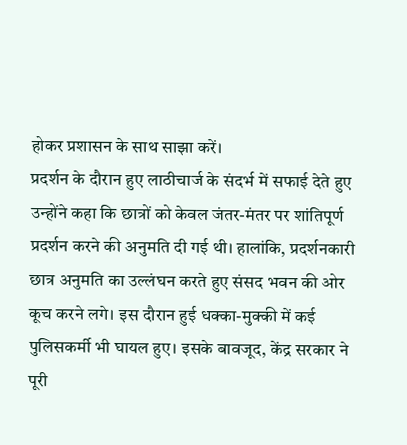होकर प्रशासन के साथ साझा करें।
प्रदर्शन के दौरान हुए लाठीचार्ज के संदर्भ में सफाई देते हुए उन्होंने कहा कि छात्रों को केवल जंतर-मंतर पर शांतिपूर्ण प्रदर्शन करने की अनुमति दी गई थी। हालांकि, प्रदर्शनकारी छात्र अनुमति का उल्लंघन करते हुए संसद भवन की ओर कूच करने लगे। इस दौरान हुई धक्का-मुक्की में कई पुलिसकर्मी भी घायल हुए। इसके बावजूद, केंद्र सरकार ने पूरी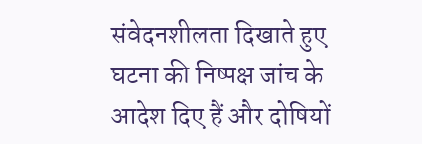संवेदनशीलता दिखाते हुए घटना की निष्पक्ष जांच के आदेश दिए हैं और दोषियों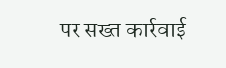पर सख्त कार्रवाई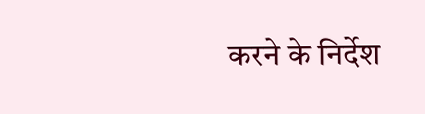करने के निर्देश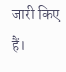जारी किए हैं।